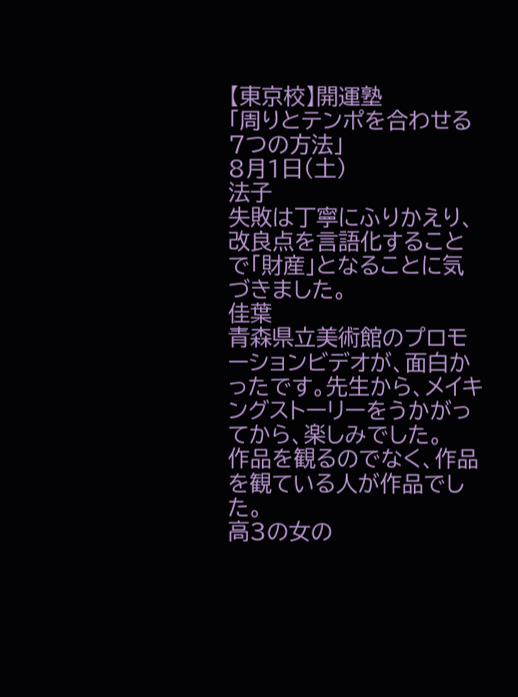【東京校】開運塾
「周りとテンポを合わせる7つの方法」
8月1日(土)
法子
失敗は丁寧にふりかえり、改良点を言語化することで「財産」となることに気づきました。
佳葉
青森県立美術館のプロモーションビデオが、面白かったです。先生から、メイキングストーリーをうかがってから、楽しみでした。
作品を観るのでなく、作品を観ている人が作品でした。
高3の女の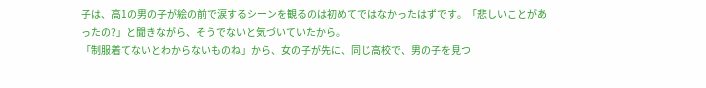子は、高1の男の子が絵の前で涙するシーンを観るのは初めてではなかったはずです。「悲しいことがあったの?」と聞きながら、そうでないと気づいていたから。
「制服着てないとわからないものね」から、女の子が先に、同じ高校で、男の子を見つ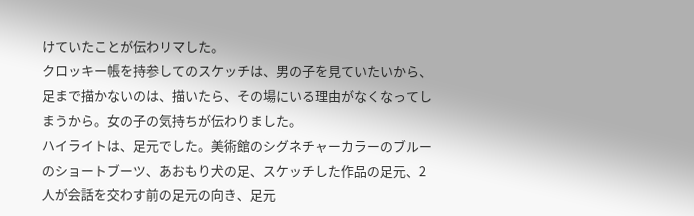けていたことが伝わリマした。
クロッキー帳を持参してのスケッチは、男の子を見ていたいから、足まで描かないのは、描いたら、その場にいる理由がなくなってしまうから。女の子の気持ちが伝わりました。
ハイライトは、足元でした。美術館のシグネチャーカラーのブルーのショートブーツ、あおもり犬の足、スケッチした作品の足元、2人が会話を交わす前の足元の向き、足元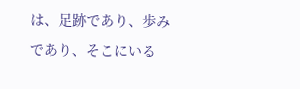は、足跡であり、歩みであり、そこにいる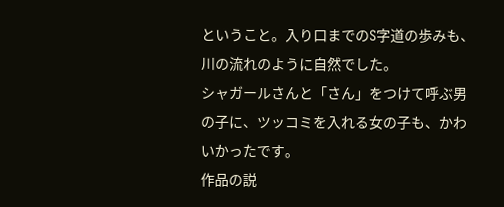ということ。入り口までのS字道の歩みも、川の流れのように自然でした。
シャガールさんと「さん」をつけて呼ぶ男の子に、ツッコミを入れる女の子も、かわいかったです。
作品の説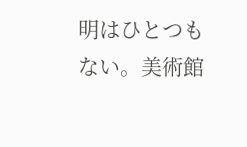明はひとつもない。美術館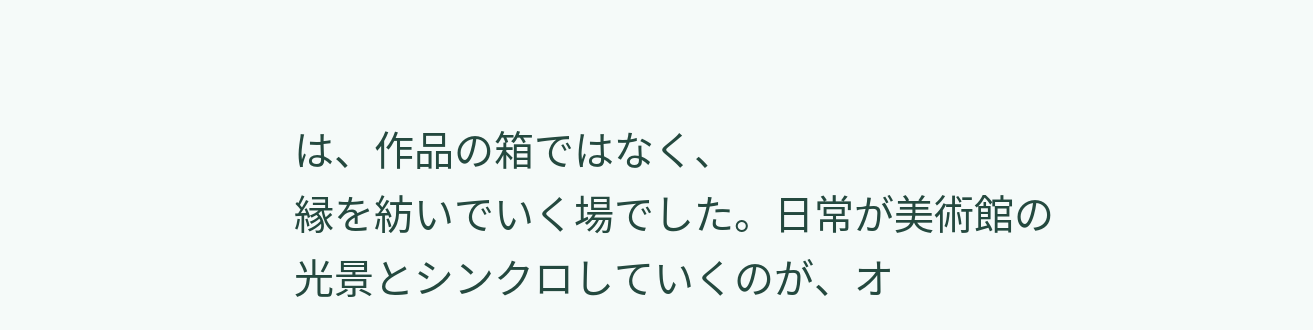は、作品の箱ではなく、
縁を紡いでいく場でした。日常が美術館の光景とシンクロしていくのが、オ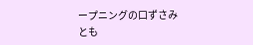ープニングの口ずさみとも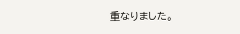重なりました。